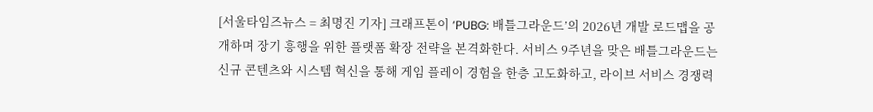[서울타임즈뉴스 = 최명진 기자] 크래프톤이 ‘PUBG: 배틀그라운드’의 2026년 개발 로드맵을 공개하며 장기 흥행을 위한 플랫폼 확장 전략을 본격화한다. 서비스 9주년을 맞은 배틀그라운드는 신규 콘텐츠와 시스템 혁신을 통해 게임 플레이 경험을 한층 고도화하고, 라이브 서비스 경쟁력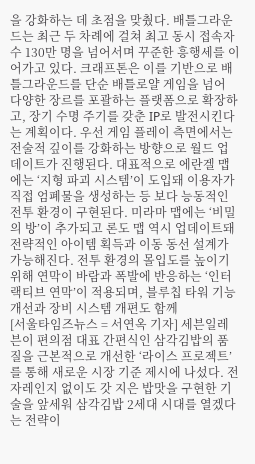을 강화하는 데 초점을 맞췄다. 배틀그라운드는 최근 두 차례에 걸쳐 최고 동시 접속자 수 130만 명을 넘어서며 꾸준한 흥행세를 이어가고 있다. 크래프톤은 이를 기반으로 배틀그라운드를 단순 배틀로얄 게임을 넘어 다양한 장르를 포괄하는 플랫폼으로 확장하고, 장기 수명 주기를 갖춘 IP로 발전시킨다는 계획이다. 우선 게임 플레이 측면에서는 전술적 깊이를 강화하는 방향으로 월드 업데이트가 진행된다. 대표적으로 에란겔 맵에는 ‘지형 파괴 시스템’이 도입돼 이용자가 직접 엄폐물을 생성하는 등 보다 능동적인 전투 환경이 구현된다. 미라마 맵에는 ‘비밀의 방’이 추가되고 론도 맵 역시 업데이트돼 전략적인 아이템 획득과 이동 동선 설계가 가능해진다. 전투 환경의 몰입도를 높이기 위해 연막이 바람과 폭발에 반응하는 ‘인터랙티브 연막’이 적용되며, 블루칩 타워 기능 개선과 장비 시스템 개편도 함께
[서울타임즈뉴스 = 서연옥 기자] 세븐일레븐이 편의점 대표 간편식인 삼각김밥의 품질을 근본적으로 개선한 ‘라이스 프로젝트’를 통해 새로운 시장 기준 제시에 나섰다. 전자레인지 없이도 갓 지은 밥맛을 구현한 기술을 앞세워 삼각김밥 2세대 시대를 열겠다는 전략이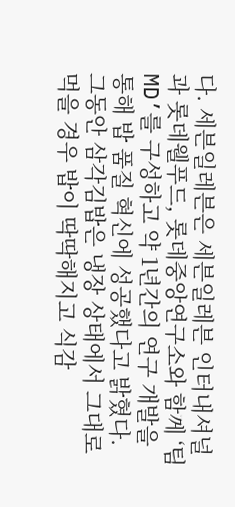다. 세븐일레븐은 세븐일레븐 인터내셔널과 롯데웰푸드, 롯데중앙연구소와 함께 ‘팀MD’를 구성하고 약 1년간의 연구 개발을 통해 밥 품질 혁신에 성공했다고 밝혔다. 그동안 삼각김밥은 냉장 상태에서 그대로 먹을 경우 밥이 딱딱해지고 식감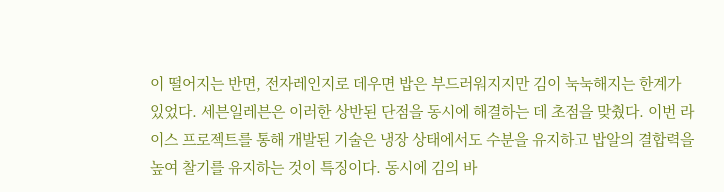이 떨어지는 반면, 전자레인지로 데우면 밥은 부드러워지지만 김이 눅눅해지는 한계가 있었다. 세븐일레븐은 이러한 상반된 단점을 동시에 해결하는 데 초점을 맞췄다. 이번 라이스 프로젝트를 통해 개발된 기술은 냉장 상태에서도 수분을 유지하고 밥알의 결합력을 높여 찰기를 유지하는 것이 특징이다. 동시에 김의 바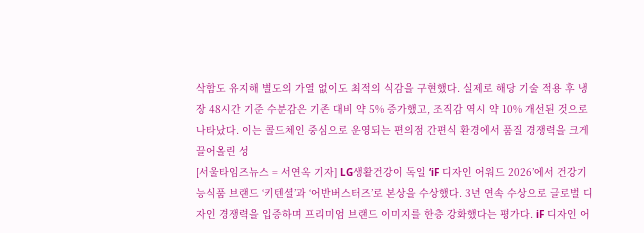삭함도 유지해 별도의 가열 없이도 최적의 식감을 구현했다. 실제로 해당 기술 적용 후 냉장 48시간 기준 수분감은 기존 대비 약 5% 증가했고, 조직감 역시 약 10% 개선된 것으로 나타났다. 이는 콜드체인 중심으로 운영되는 편의점 간편식 환경에서 품질 경쟁력을 크게 끌어올린 성
[서울타임즈뉴스 = 서연옥 기자] LG생활건강이 독일 ‘iF 디자인 어워드 2026’에서 건강기능식품 브랜드 ‘키텐셜’과 ‘어반버스터즈’로 본상을 수상했다. 3년 연속 수상으로 글로벌 디자인 경쟁력을 입증하며 프리미엄 브랜드 이미지를 한층 강화했다는 평가다. iF 디자인 어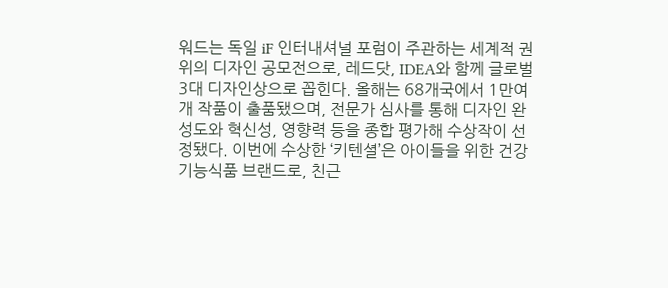워드는 독일 iF 인터내셔널 포럼이 주관하는 세계적 권위의 디자인 공모전으로, 레드닷, IDEA와 함께 글로벌 3대 디자인상으로 꼽힌다. 올해는 68개국에서 1만여 개 작품이 출품됐으며, 전문가 심사를 통해 디자인 완성도와 혁신성, 영향력 등을 종합 평가해 수상작이 선정됐다. 이번에 수상한 ‘키텐셜’은 아이들을 위한 건강기능식품 브랜드로, 친근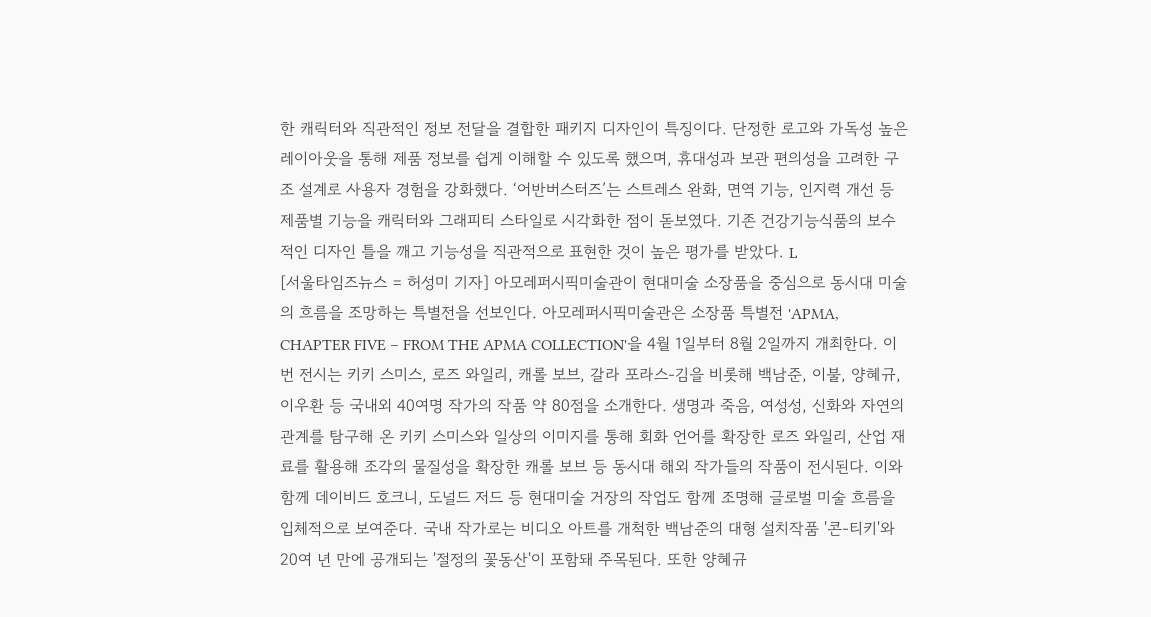한 캐릭터와 직관적인 정보 전달을 결합한 패키지 디자인이 특징이다. 단정한 로고와 가독성 높은 레이아웃을 통해 제품 정보를 쉽게 이해할 수 있도록 했으며, 휴대성과 보관 편의성을 고려한 구조 설계로 사용자 경험을 강화했다. ‘어반버스터즈’는 스트레스 완화, 면역 기능, 인지력 개선 등 제품별 기능을 캐릭터와 그래피티 스타일로 시각화한 점이 돋보였다. 기존 건강기능식품의 보수적인 디자인 틀을 깨고 기능성을 직관적으로 표현한 것이 높은 평가를 받았다. L
[서울타임즈뉴스 = 허성미 기자] 아모레퍼시픽미술관이 현대미술 소장품을 중심으로 동시대 미술의 흐름을 조망하는 특별전을 선보인다. 아모레퍼시픽미술관은 소장품 특별전 'APMA, CHAPTER FIVE – FROM THE APMA COLLECTION'을 4월 1일부터 8월 2일까지 개최한다. 이번 전시는 키키 스미스, 로즈 와일리, 캐롤 보브, 갈라 포라스-김을 비롯해 백남준, 이불, 양혜규, 이우환 등 국내외 40여명 작가의 작품 약 80점을 소개한다. 생명과 죽음, 여성성, 신화와 자연의 관계를 탐구해 온 키키 스미스와 일상의 이미지를 통해 회화 언어를 확장한 로즈 와일리, 산업 재료를 활용해 조각의 물질성을 확장한 캐롤 보브 등 동시대 해외 작가들의 작품이 전시된다. 이와 함께 데이비드 호크니, 도널드 저드 등 현대미술 거장의 작업도 함께 조명해 글로벌 미술 흐름을 입체적으로 보여준다. 국내 작가로는 비디오 아트를 개척한 백남준의 대형 설치작품 '콘-티키'와 20여 년 만에 공개되는 '절정의 꽃동산'이 포함돼 주목된다. 또한 양혜규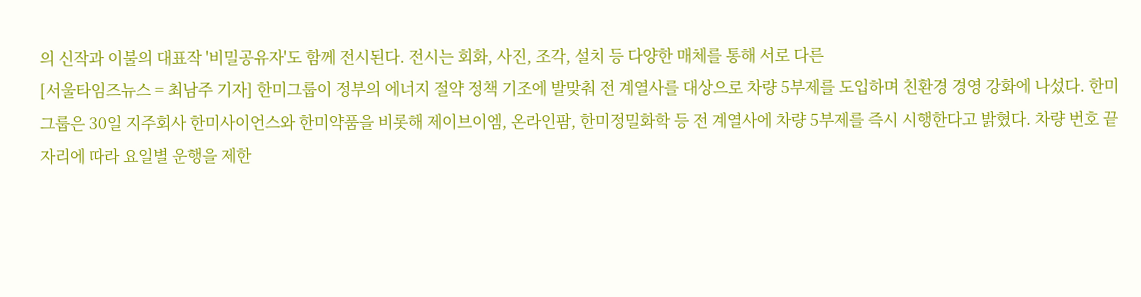의 신작과 이불의 대표작 '비밀공유자'도 함께 전시된다. 전시는 회화, 사진, 조각, 설치 등 다양한 매체를 통해 서로 다른
[서울타임즈뉴스 = 최남주 기자] 한미그룹이 정부의 에너지 절약 정책 기조에 발맞춰 전 계열사를 대상으로 차량 5부제를 도입하며 친환경 경영 강화에 나섰다. 한미그룹은 30일 지주회사 한미사이언스와 한미약품을 비롯해 제이브이엠, 온라인팜, 한미정밀화학 등 전 계열사에 차량 5부제를 즉시 시행한다고 밝혔다. 차량 번호 끝자리에 따라 요일별 운행을 제한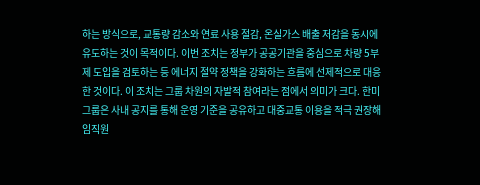하는 방식으로, 교통량 감소와 연료 사용 절감, 온실가스 배출 저감을 동시에 유도하는 것이 목적이다. 이번 조치는 정부가 공공기관을 중심으로 차량 5부제 도입을 검토하는 등 에너지 절약 정책을 강화하는 흐름에 선제적으로 대응한 것이다. 이 조치는 그룹 차원의 자발적 참여라는 점에서 의미가 크다. 한미그룹은 사내 공지를 통해 운영 기준을 공유하고 대중교통 이용을 적극 권장해 임직원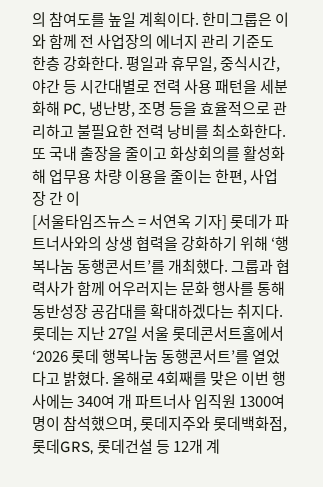의 참여도를 높일 계획이다. 한미그룹은 이와 함께 전 사업장의 에너지 관리 기준도 한층 강화한다. 평일과 휴무일, 중식시간, 야간 등 시간대별로 전력 사용 패턴을 세분화해 PC, 냉난방, 조명 등을 효율적으로 관리하고 불필요한 전력 낭비를 최소화한다. 또 국내 출장을 줄이고 화상회의를 활성화해 업무용 차량 이용을 줄이는 한편, 사업장 간 이
[서울타임즈뉴스 = 서연옥 기자] 롯데가 파트너사와의 상생 협력을 강화하기 위해 ‘행복나눔 동행콘서트’를 개최했다. 그룹과 협력사가 함께 어우러지는 문화 행사를 통해 동반성장 공감대를 확대하겠다는 취지다. 롯데는 지난 27일 서울 롯데콘서트홀에서 ‘2026 롯데 행복나눔 동행콘서트’를 열었다고 밝혔다. 올해로 4회째를 맞은 이번 행사에는 340여 개 파트너사 임직원 1300여 명이 참석했으며, 롯데지주와 롯데백화점, 롯데GRS, 롯데건설 등 12개 계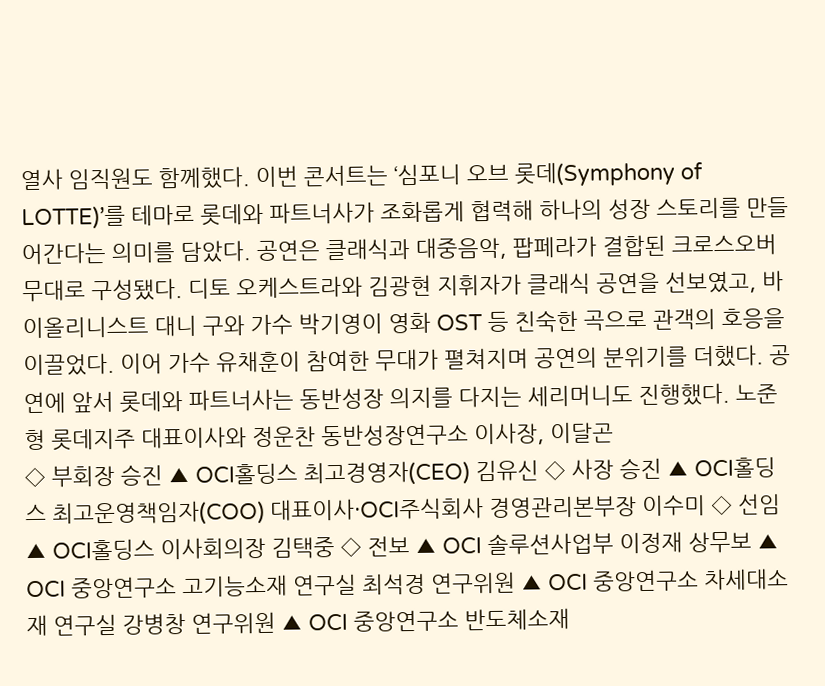열사 임직원도 함께했다. 이번 콘서트는 ‘심포니 오브 롯데(Symphony of LOTTE)’를 테마로 롯데와 파트너사가 조화롭게 협력해 하나의 성장 스토리를 만들어간다는 의미를 담았다. 공연은 클래식과 대중음악, 팝페라가 결합된 크로스오버 무대로 구성됐다. 디토 오케스트라와 김광현 지휘자가 클래식 공연을 선보였고, 바이올리니스트 대니 구와 가수 박기영이 영화 OST 등 친숙한 곡으로 관객의 호응을 이끌었다. 이어 가수 유채훈이 참여한 무대가 펼쳐지며 공연의 분위기를 더했다. 공연에 앞서 롯데와 파트너사는 동반성장 의지를 다지는 세리머니도 진행했다. 노준형 롯데지주 대표이사와 정운찬 동반성장연구소 이사장, 이달곤
◇ 부회장 승진 ▲ OCI홀딩스 최고경영자(CEO) 김유신 ◇ 사장 승진 ▲ OCI홀딩스 최고운영책임자(COO) 대표이사·OCI주식회사 경영관리본부장 이수미 ◇ 선임 ▲ OCI홀딩스 이사회의장 김택중 ◇ 전보 ▲ OCI 솔루션사업부 이정재 상무보 ▲ OCI 중앙연구소 고기능소재 연구실 최석경 연구위원 ▲ OCI 중앙연구소 차세대소재 연구실 강병창 연구위원 ▲ OCI 중앙연구소 반도체소재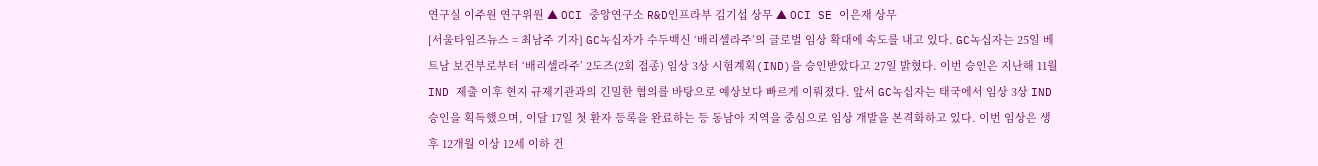연구실 이주원 연구위원 ▲ OCI 중앙연구소 R&D인프라부 김기섭 상무 ▲ OCI SE 이은재 상무
[서울타임즈뉴스 = 최남주 기자] GC녹십자가 수두백신 ‘배리셀라주’의 글로벌 임상 확대에 속도를 내고 있다. GC녹십자는 25일 베트남 보건부로부터 ‘배리셀라주’ 2도즈(2회 접종) 임상 3상 시험계획(IND)을 승인받았다고 27일 밝혔다. 이번 승인은 지난해 11월 IND 제출 이후 현지 규제기관과의 긴밀한 협의를 바탕으로 예상보다 빠르게 이뤄졌다. 앞서 GC녹십자는 태국에서 임상 3상 IND 승인을 획득했으며, 이달 17일 첫 환자 등록을 완료하는 등 동남아 지역을 중심으로 임상 개발을 본격화하고 있다. 이번 임상은 생후 12개월 이상 12세 이하 건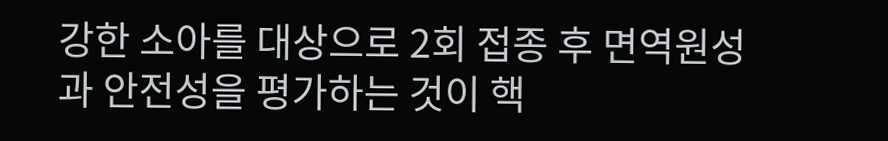강한 소아를 대상으로 2회 접종 후 면역원성과 안전성을 평가하는 것이 핵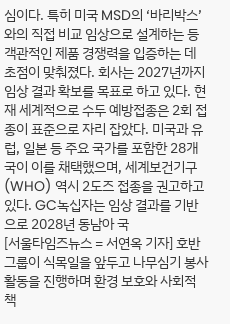심이다. 특히 미국 MSD의 ‘바리박스’와의 직접 비교 임상으로 설계하는 등 객관적인 제품 경쟁력을 입증하는 데 초점이 맞춰졌다. 회사는 2027년까지 임상 결과 확보를 목표로 하고 있다. 현재 세계적으로 수두 예방접종은 2회 접종이 표준으로 자리 잡았다. 미국과 유럽, 일본 등 주요 국가를 포함한 28개국이 이를 채택했으며, 세계보건기구(WHO) 역시 2도즈 접종을 권고하고 있다. GC녹십자는 임상 결과를 기반으로 2028년 동남아 국
[서울타임즈뉴스 = 서연옥 기자] 호반그룹이 식목일을 앞두고 나무심기 봉사활동을 진행하며 환경 보호와 사회적 책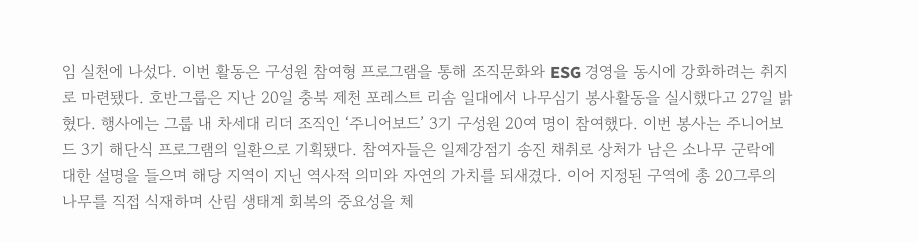임 실천에 나섰다. 이번 활동은 구성원 참여형 프로그램을 통해 조직문화와 ESG 경영을 동시에 강화하려는 취지로 마련됐다. 호반그룹은 지난 20일 충북 제천 포레스트 리솜 일대에서 나무심기 봉사활동을 실시했다고 27일 밝혔다. 행사에는 그룹 내 차세대 리더 조직인 ‘주니어보드’ 3기 구성원 20여 명이 참여했다. 이번 봉사는 주니어보드 3기 해단식 프로그램의 일환으로 기획됐다. 참여자들은 일제강점기 송진 채취로 상처가 남은 소나무 군락에 대한 설명을 들으며 해당 지역이 지닌 역사적 의미와 자연의 가치를 되새겼다. 이어 지정된 구역에 총 20그루의 나무를 직접 식재하며 산림 생태계 회복의 중요성을 체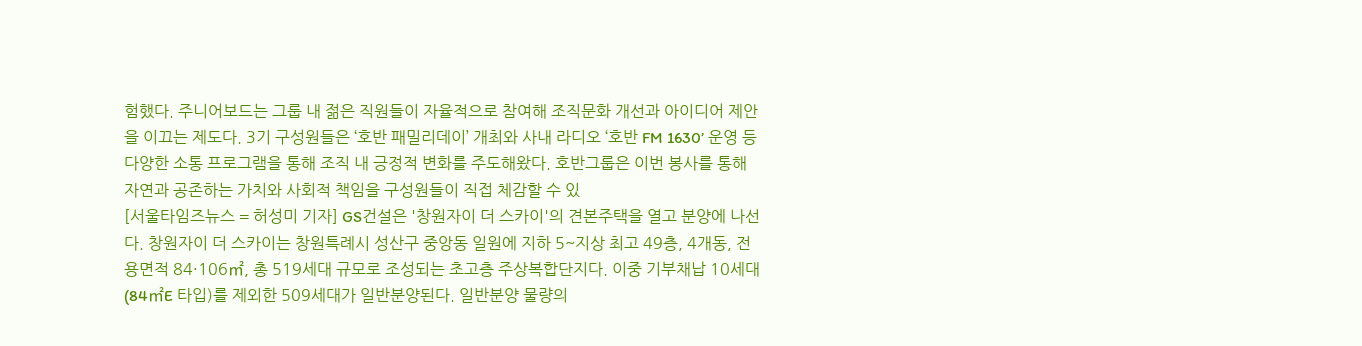험했다. 주니어보드는 그룹 내 젊은 직원들이 자율적으로 참여해 조직문화 개선과 아이디어 제안을 이끄는 제도다. 3기 구성원들은 ‘호반 패밀리데이’ 개최와 사내 라디오 ‘호반 FM 1630’ 운영 등 다양한 소통 프로그램을 통해 조직 내 긍정적 변화를 주도해왔다. 호반그룹은 이번 봉사를 통해 자연과 공존하는 가치와 사회적 책임을 구성원들이 직접 체감할 수 있
[서울타임즈뉴스 = 허성미 기자] GS건설은 '창원자이 더 스카이'의 견본주택을 열고 분양에 나선다. 창원자이 더 스카이는 창원특례시 성산구 중앙동 일원에 지하 5~지상 최고 49층, 4개동, 전용면적 84·106㎡, 총 519세대 규모로 조성되는 초고층 주상복합단지다. 이중 기부채납 10세대(84㎡E 타입)를 제외한 509세대가 일반분양된다. 일반분양 물량의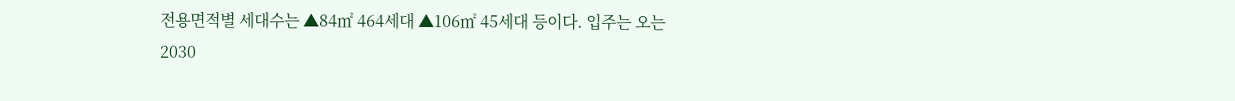전용면적별 세대수는 ▲84㎡ 464세대 ▲106㎡ 45세대 등이다. 입주는 오는 2030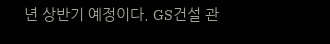년 상반기 예정이다. GS건설 관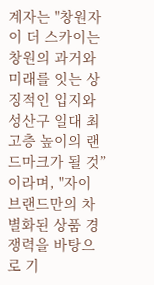계자는 "창원자이 더 스카이는 창원의 과거와 미래를 잇는 상징적인 입지와 성산구 일대 최고층 높이의 랜드마크가 될 것”이라며, "자이 브랜드만의 차별화된 상품 경쟁력을 바탕으로 기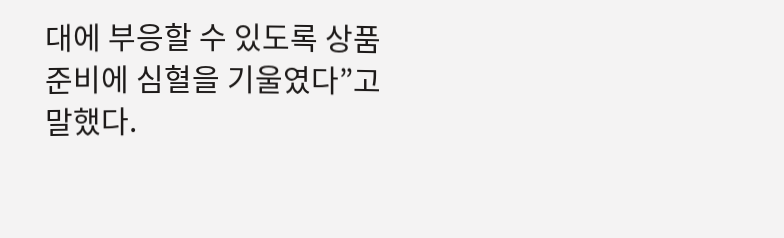대에 부응할 수 있도록 상품 준비에 심혈을 기울였다”고 말했다.